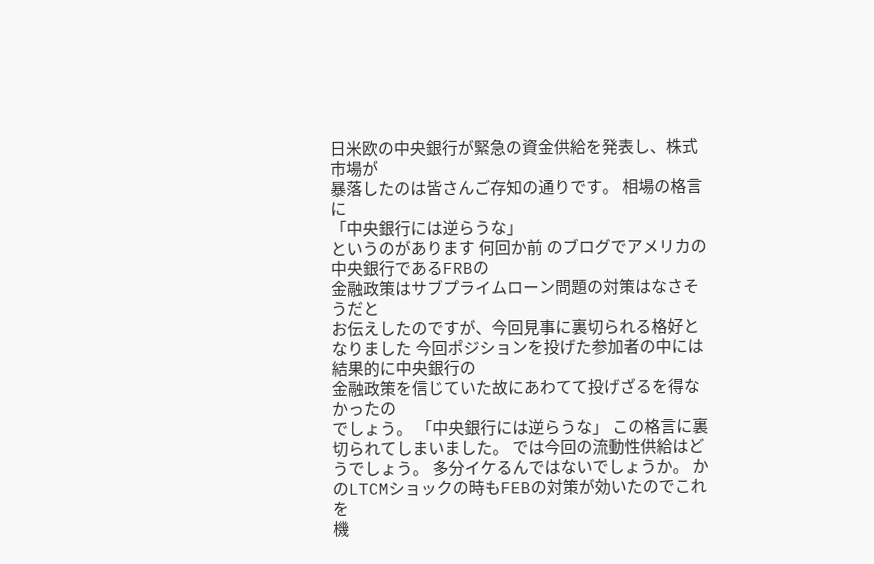日米欧の中央銀行が緊急の資金供給を発表し、株式市場が
暴落したのは皆さんご存知の通りです。 相場の格言に
「中央銀行には逆らうな」
というのがあります 何回か前 のブログでアメリカの中央銀行であるFRBの
金融政策はサブプライムローン問題の対策はなさそうだと
お伝えしたのですが、今回見事に裏切られる格好となりました 今回ポジションを投げた参加者の中には結果的に中央銀行の
金融政策を信じていた故にあわてて投げざるを得なかったの
でしょう。 「中央銀行には逆らうな」 この格言に裏切られてしまいました。 では今回の流動性供給はどうでしょう。 多分イケるんではないでしょうか。 かのLTCMショックの時もFEBの対策が効いたのでこれを
機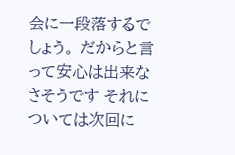会に一段落するでしょう。 だからと言って安心は出来なさそうです それについては次回に